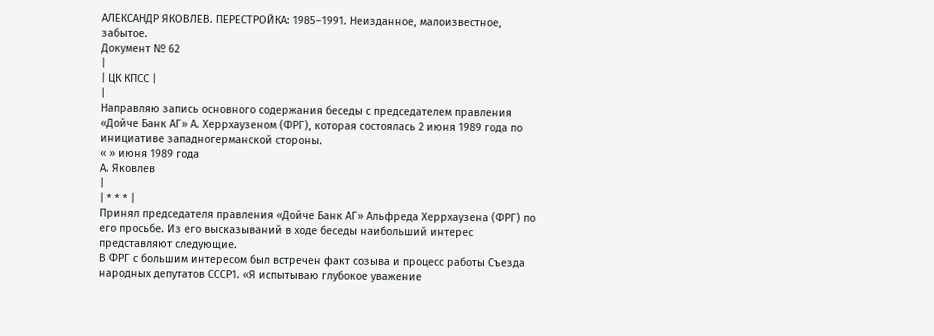АЛЕКСАНДР ЯКОВЛЕВ. ПЕРЕСТРОЙКА: 1985–1991. Неизданное, малоизвестное, забытое.
Документ № 62
|
| ЦК КПСС |
|
Направляю запись основного содержания беседы с председателем правления «Дойче Банк АГ» А. Херрхаузеном (ФРГ), которая состоялась 2 июня 1989 года по инициативе западногерманской стороны.
« » июня 1989 года
А. Яковлев
|
| * * * |
Принял председателя правления «Дойче Банк АГ» Альфреда Херрхаузена (ФРГ) по его просьбе. Из его высказываний в ходе беседы наибольший интерес представляют следующие.
В ФРГ с большим интересом был встречен факт созыва и процесс работы Съезда народных депутатов СССР1. «Я испытываю глубокое уважение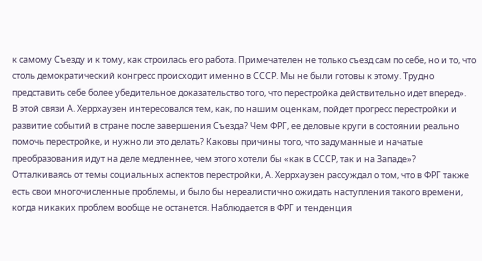к самому Съезду и к тому, как строилась его работа. Примечателен не только съезд сам по себе, но и то, что столь демократический конгресс происходит именно в СССР. Мы не были готовы к этому. Трудно представить себе более убедительное доказательство того, что перестройка действительно идет вперед».
В этой связи А. Херрхаузен интересовался тем, как, по нашим оценкам, пойдет прогресс перестройки и развитие событий в стране после завершения Съезда? Чем ФРГ, ее деловые круги в состоянии реально помочь перестройке, и нужно ли это делать? Каковы причины того, что задуманные и начатые преобразования идут на деле медленнее, чем этого хотели бы «как в СССР, так и на Западе»?
Отталкиваясь от темы социальных аспектов перестройки, А. Херрхаузен рассуждал о том, что в ФРГ также есть свои многочисленные проблемы, и было бы нереалистично ожидать наступления такого времени, когда никаких проблем вообще не останется. Наблюдается в ФРГ и тенденция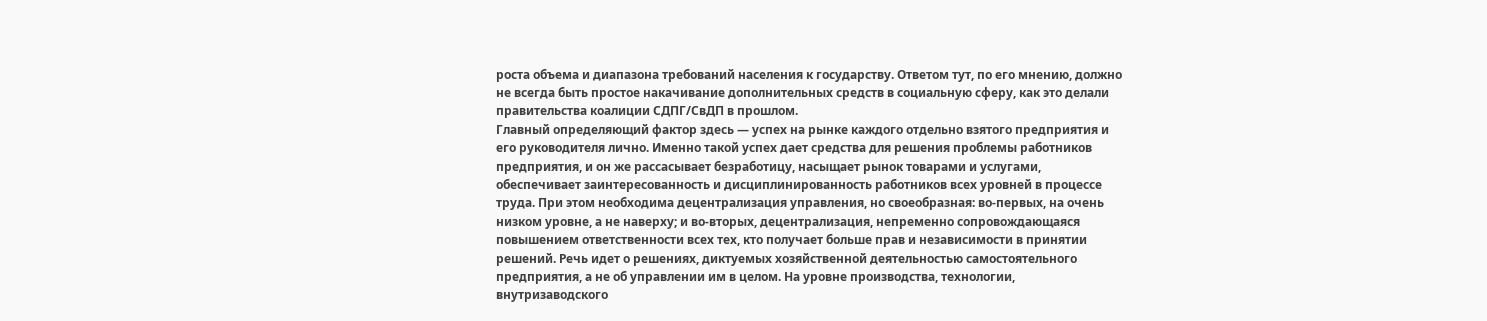роста объема и диапазона требований населения к государству. Ответом тут, по его мнению, должно не всегда быть простое накачивание дополнительных средств в социальную сферу, как это делали правительства коалиции СДПГ/СвДП в прошлом.
Главный определяющий фактор здесь — успех на рынке каждого отдельно взятого предприятия и его руководителя лично. Именно такой успех дает средства для решения проблемы работников предприятия, и он же рассасывает безработицу, насыщает рынок товарами и услугами, обеспечивает заинтересованность и дисциплинированность работников всех уровней в процессе труда. При этом необходима децентрализация управления, но своеобразная: во-первых, на очень низком уровне, а не наверху; и во-вторых, децентрализация, непременно сопровождающаяся повышением ответственности всех тех, кто получает больше прав и независимости в принятии решений. Речь идет о решениях, диктуемых хозяйственной деятельностью самостоятельного предприятия, а не об управлении им в целом. На уровне производства, технологии, внутризаводского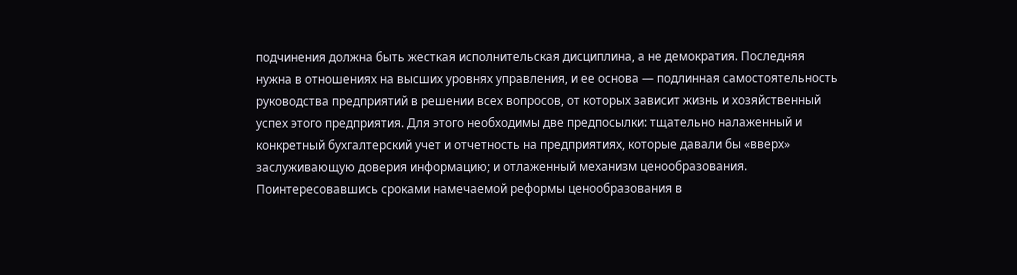подчинения должна быть жесткая исполнительская дисциплина, а не демократия. Последняя нужна в отношениях на высших уровнях управления, и ее основа — подлинная самостоятельность руководства предприятий в решении всех вопросов, от которых зависит жизнь и хозяйственный успех этого предприятия. Для этого необходимы две предпосылки: тщательно налаженный и конкретный бухгалтерский учет и отчетность на предприятиях, которые давали бы «вверх» заслуживающую доверия информацию; и отлаженный механизм ценообразования.
Поинтересовавшись сроками намечаемой реформы ценообразования в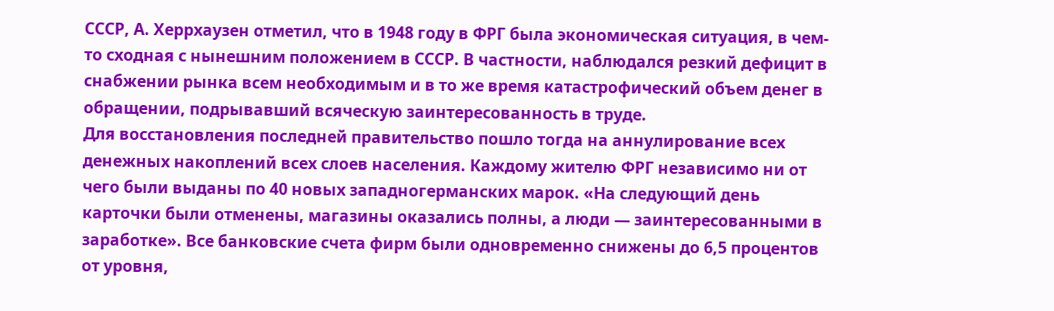СССР, А. Херрхаузен отметил, что в 1948 году в ФРГ была экономическая ситуация, в чем-то сходная с нынешним положением в СССР. В частности, наблюдался резкий дефицит в снабжении рынка всем необходимым и в то же время катастрофический объем денег в обращении, подрывавший всяческую заинтересованность в труде.
Для восстановления последней правительство пошло тогда на аннулирование всех денежных накоплений всех слоев населения. Каждому жителю ФРГ независимо ни от чего были выданы по 40 новых западногерманских марок. «На следующий день карточки были отменены, магазины оказались полны, а люди — заинтересованными в заработке». Все банковские счета фирм были одновременно снижены до 6,5 процентов от уровня,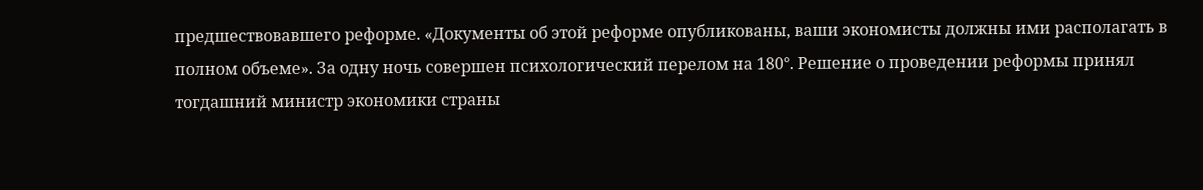предшествовавшего реформе. «Документы об этой реформе опубликованы, ваши экономисты должны ими располагать в полном объеме». За одну ночь совершен психологический перелом на 180°. Решение о проведении реформы принял тогдашний министр экономики страны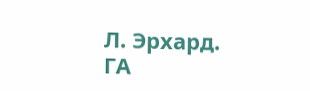Л. Эрхард.
ГА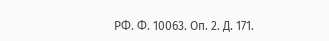РФ. Ф. 10063. Оп. 2. Д. 171.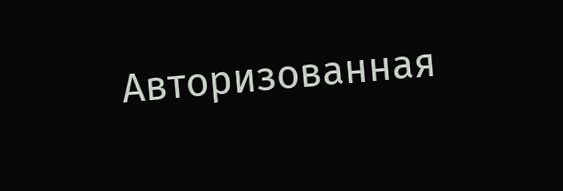Авторизованная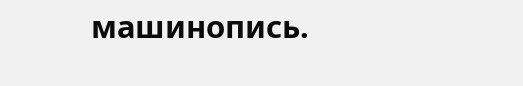машинопись.